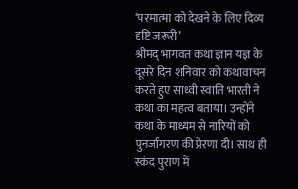‘परमात्मा को देखने के लिए दिव्य दृष्टि जरूरी’
श्रीमद् भागवत कथा ज्ञान यज्ञ के दूसरे दिन शनिवार को कथावाचन करते हुए साध्वी स्वाति भारती ने कथा का महत्व बताया। उन्होंने कथा के माध्यम से नारियों को पुनर्जागरण की प्रेरणा दी। साथ ही स्कंद पुराण में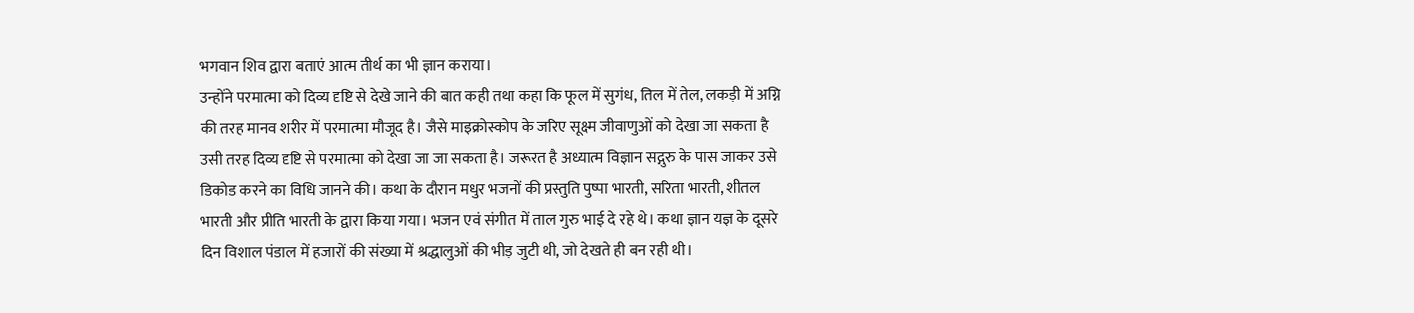भगवान शिव द्वारा बताएं आत्म तीर्थ का भी ज्ञान कराया।
उन्होंने परमात्मा को दिव्य दृष्टि से देखे जाने की बात कही तथा कहा कि फूल में सुगंध, तिल में तेल, लकड़ी में अग्नि की तरह मानव शरीर में परमात्मा मौजूद है। जैसे माइक्रोस्कोप के जरिए सूक्ष्म जीवाणुओं को देखा जा सकता है उसी तरह दिव्य दृष्टि से परमात्मा को देखा जा जा सकता है। जरूरत है अध्यात्म विज्ञान सद्गुरु के पास जाकर उसे डिकोड करने का विधि जानने की। कथा के दौरान मधुर भजनों की प्रस्तुति पुष्पा भारती, सरिता भारती, शीतल भारती और प्रीति भारती के द्वारा किया गया। भजन एवं संगीत में ताल गुरु भाई दे रहे थे। कथा ज्ञान यज्ञ के दूसरे दिन विशाल पंडाल में हजारों की संख्या में श्रद्धालुओं की भीड़ जुटी थी, जो देखते ही बन रही थी।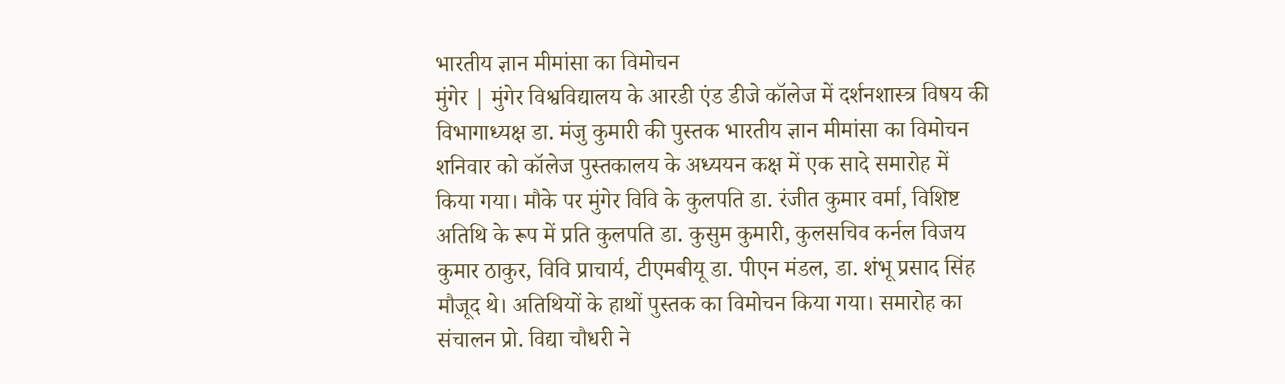भारतीय ज्ञान मीमांसा का विमोचन
मुंगेर | मुंगेर विश्वविद्यालय के आरडी एंड डीजे कॉलेज में दर्शनशास्त्र विषय की विभागाध्यक्ष डा. मंजु कुमारी की पुस्तक भारतीय ज्ञान मीमांसा का विमोचन शनिवार को कॉलेज पुस्तकालय के अध्ययन कक्ष में एक सादे समारोह में किया गया। मौके पर मुंगेर विवि के कुलपति डा. रंजीत कुमार वर्मा, विशिष्ट अतिथि के रूप में प्रति कुलपति डा. कुसुम कुमारी, कुलसचिव कर्नल विजय कुमार ठाकुर, विवि प्राचार्य, टीएमबीयू डा. पीएन मंडल, डा. शंभू प्रसाद सिंह मौजूद थे। अतिथियों के हाथों पुस्तक का विमोचन किया गया। समारोह का संचालन प्रो. विद्या चौधरी ने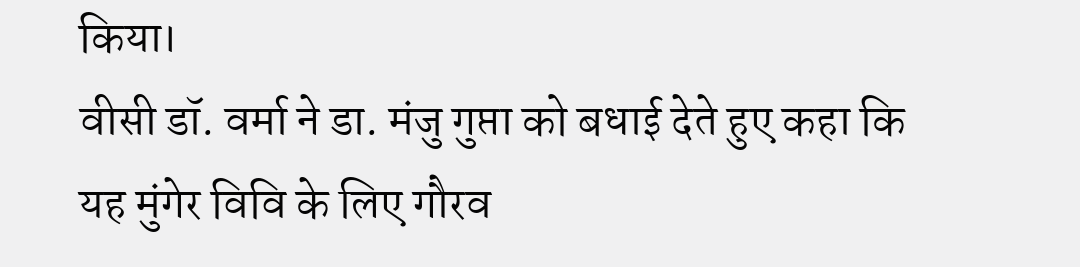किया।
वीसी डॉ. वर्मा ने डा. मंजु गुप्ता को बधाई देते हुए कहा कि यह मुंगेर विवि के लिए गौरव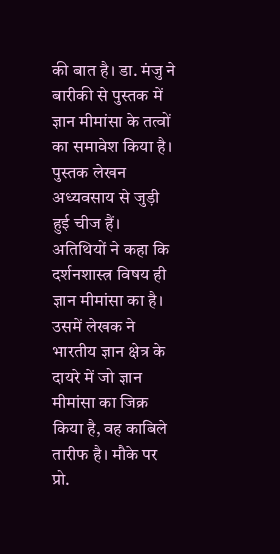की बात है। डा. मंजु ने बारीकी से पुस्तक में ज्ञान मीमांसा के तत्वों का समावेश किया है। पुस्तक लेखन अध्यवसाय से जुड़ी हुई चीज हैं। अतिथियों ने कहा कि दर्शनशास्त्र विषय ही ज्ञान मीमांसा का है। उसमें लेखक ने भारतीय ज्ञान क्षेत्र के दायरे में जो ज्ञान मीमांसा का जिक्र किया है, वह काबिले तारीफ है। मौके पर प्रो.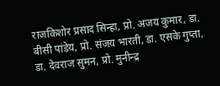राजकिशोर प्रसाद सिन्हा, प्रो. अजय कुमार, डा. बीसी पांडेय, प्रो. संजय भारती, डा. एसके गुप्ता, डा. देवराज सुमन, प्रो. मुनीन्द्र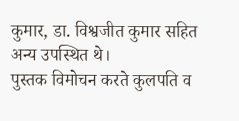कुमार, डा. विश्वजीत कुमार सहित अन्य उपस्थित थे।
पुस्तक विमोचन करते कुलपति व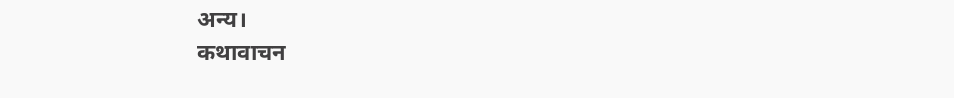अन्य।
कथावाचन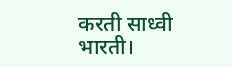करती साध्वी भारती।